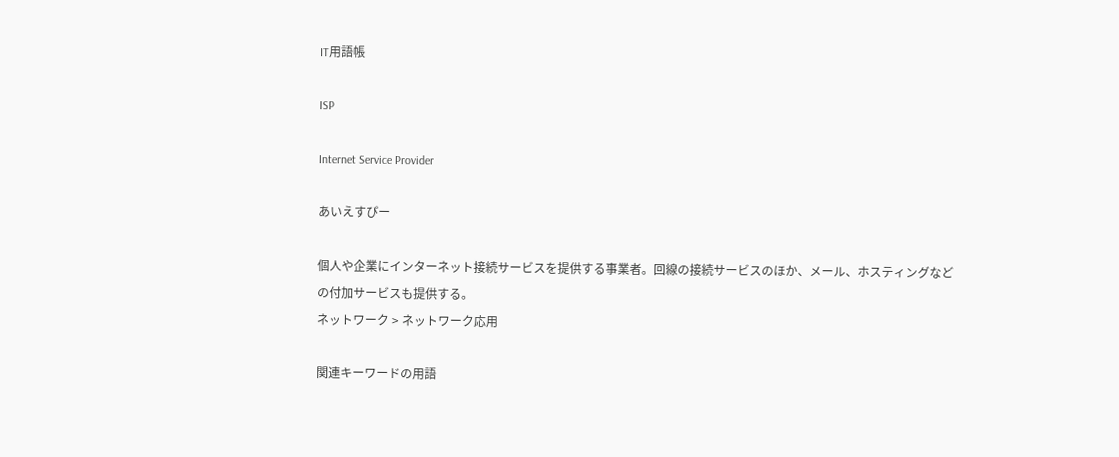IT用語帳

ISP

Internet Service Provider

あいえすぴー

個人や企業にインターネット接続サービスを提供する事業者。回線の接続サービスのほか、メール、ホスティングなどの付加サービスも提供する。
ネットワーク > ネットワーク応用

関連キーワードの用語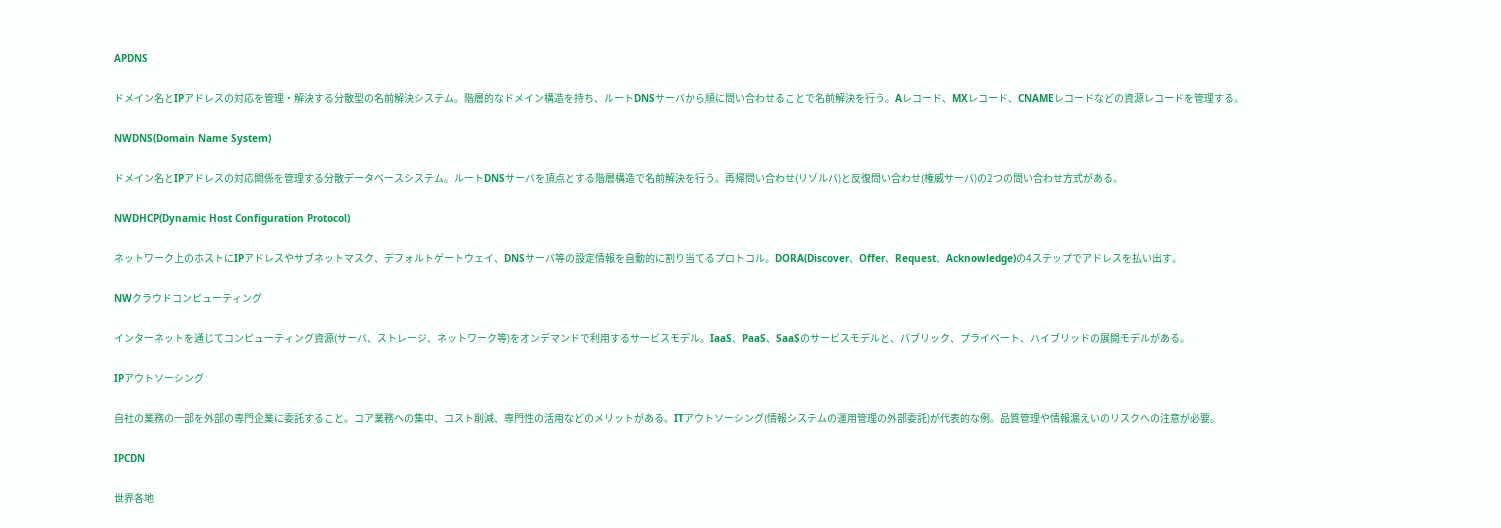APDNS

ドメイン名とIPアドレスの対応を管理・解決する分散型の名前解決システム。階層的なドメイン構造を持ち、ルートDNSサーバから順に問い合わせることで名前解決を行う。Aレコード、MXレコード、CNAMEレコードなどの資源レコードを管理する。

NWDNS(Domain Name System)

ドメイン名とIPアドレスの対応関係を管理する分散データベースシステム。ルートDNSサーバを頂点とする階層構造で名前解決を行う。再帰問い合わせ(リゾルバ)と反復問い合わせ(権威サーバ)の2つの問い合わせ方式がある。

NWDHCP(Dynamic Host Configuration Protocol)

ネットワーク上のホストにIPアドレスやサブネットマスク、デフォルトゲートウェイ、DNSサーバ等の設定情報を自動的に割り当てるプロトコル。DORA(Discover、Offer、Request、Acknowledge)の4ステップでアドレスを払い出す。

NWクラウドコンピューティング

インターネットを通じてコンピューティング資源(サーバ、ストレージ、ネットワーク等)をオンデマンドで利用するサービスモデル。IaaS、PaaS、SaaSのサービスモデルと、パブリック、プライベート、ハイブリッドの展開モデルがある。

IPアウトソーシング

自社の業務の一部を外部の専門企業に委託すること。コア業務への集中、コスト削減、専門性の活用などのメリットがある。ITアウトソーシング(情報システムの運用管理の外部委託)が代表的な例。品質管理や情報漏えいのリスクへの注意が必要。

IPCDN

世界各地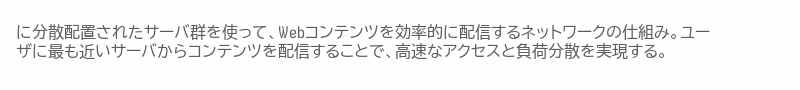に分散配置されたサーバ群を使って、Webコンテンツを効率的に配信するネットワークの仕組み。ユーザに最も近いサーバからコンテンツを配信することで、高速なアクセスと負荷分散を実現する。